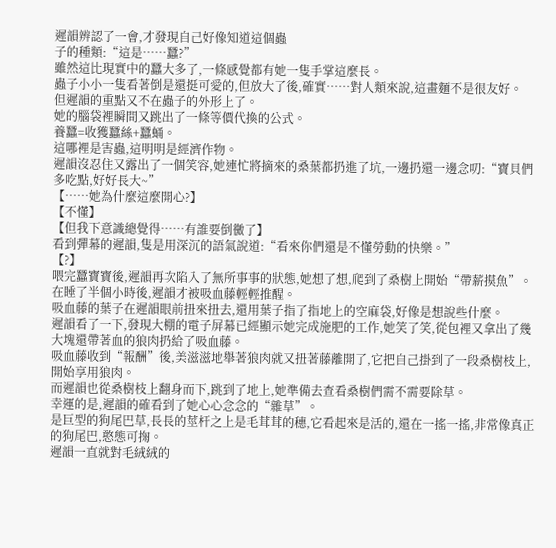遲韻辨認了一會,才發現自己好像知道這個蟲
子的種類:“這是……蠶?”
雖然這比現實中的蠶大多了,一條感覺都有她一隻手掌這麼長。
蟲子小小一隻看著倒是還挺可愛的,但放大了後,確實……對人類來說,這畫麵不是很友好。
但遲韻的重點又不在蟲子的外形上了。
她的腦袋裡瞬間又跳出了一條等價代換的公式。
養蠶=收獲蠶絲+蠶蛹。
這哪裡是害蟲,這明明是經濟作物。
遲韻沒忍住又露出了一個笑容,她連忙將摘來的桑葉都扔進了坑,一邊扔還一邊念叨:“寶貝們多吃點,好好長大~”
【……她為什麼這麼開心?】
【不懂】
【但我下意識總覺得……有誰要倒黴了】
看到彈幕的遲韻,隻是用深沉的語氣說道:“看來你們還是不懂勞動的快樂。”
【?】
喂完蠶寶寶後,遲韻再次陷入了無所事事的狀態,她想了想,爬到了桑樹上開始“帶薪摸魚”。
在睡了半個小時後,遲韻才被吸血藤輕輕推醒。
吸血藤的葉子在遲韻眼前扭來扭去,還用葉子指了指地上的空麻袋,好像是想說些什麼。
遲韻看了一下,發現大棚的電子屏幕已經顯示她完成施肥的工作,她笑了笑,從包裡又拿出了幾大塊還帶著血的狼肉扔給了吸血藤。
吸血藤收到“報酬”後,美滋滋地舉著狼肉就又扭著藤離開了,它把自己掛到了一段桑樹枝上,開始享用狼肉。
而遲韻也從桑樹枝上翻身而下,跳到了地上,她準備去查看桑樹們需不需要除草。
幸運的是,遲韻的確看到了她心心念念的“雜草”。
是巨型的狗尾巴草,長長的莖杆之上是毛茸茸的穗,它看起來是活的,還在一搖一搖,非常像真正的狗尾巴,憨態可掬。
遲韻一直就對毛絨絨的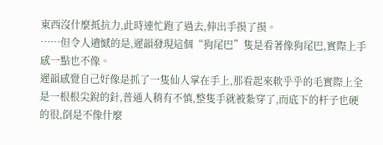東西沒什麼抵抗力,此時連忙跑了過去,伸出手摸了摸。
……但令人遺憾的是,遲韻發現這個“狗尾巴”隻是看著像狗尾巴,實際上手感一點也不像。
遲韻感覺自己好像是抓了一隻仙人掌在手上,那看起來軟乎乎的毛實際上全是一根根尖銳的針,普通人稍有不慎,整隻手就被紮穿了,而底下的杆子也硬的很,倒是不像什麼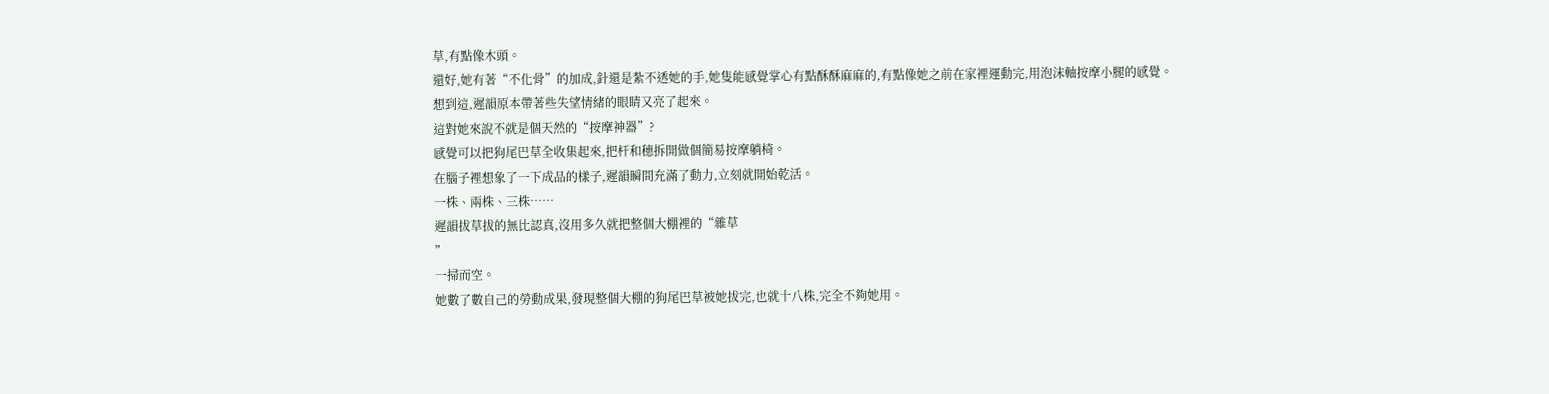草,有點像木頭。
還好,她有著“不化骨”的加成,針還是紮不透她的手,她隻能感覺掌心有點酥酥麻麻的,有點像她之前在家裡運動完,用泡沫軸按摩小腿的感覺。
想到這,遲韻原本帶著些失望情緒的眼睛又亮了起來。
這對她來說不就是個天然的“按摩神器”?
感覺可以把狗尾巴草全收集起來,把杆和穗拆開做個簡易按摩躺椅。
在腦子裡想象了一下成品的樣子,遲韻瞬間充滿了動力,立刻就開始乾活。
一株、兩株、三株……
遲韻拔草拔的無比認真,沒用多久就把整個大棚裡的“雜草
”
一掃而空。
她數了數自己的勞動成果,發現整個大棚的狗尾巴草被她拔完,也就十八株,完全不夠她用。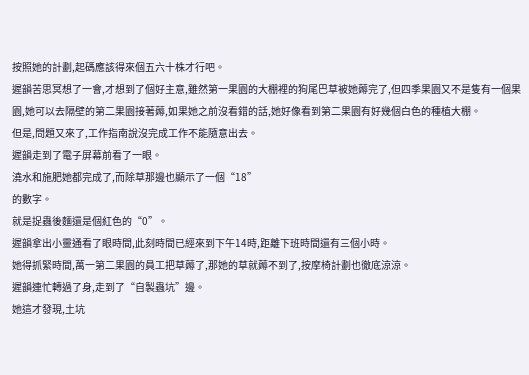按照她的計劃,起碼應該得來個五六十株才行吧。
遲韻苦思冥想了一會,才想到了個好主意,雖然第一果園的大棚裡的狗尾巴草被她薅完了,但四季果園又不是隻有一個果園,她可以去隔壁的第二果園接著薅,如果她之前沒看錯的話,她好像看到第二果園有好幾個白色的種植大棚。
但是,問題又來了,工作指南說沒完成工作不能隨意出去。
遲韻走到了電子屏幕前看了一眼。
澆水和施肥她都完成了,而除草那邊也顯示了一個“18”
的數字。
就是捉蟲後麵還是個紅色的“0”。
遲韻拿出小靈通看了眼時間,此刻時間已經來到下午14時,距離下班時間還有三個小時。
她得抓緊時間,萬一第二果園的員工把草薅了,那她的草就薅不到了,按摩椅計劃也徹底涼涼。
遲韻連忙轉過了身,走到了“自製蟲坑”邊。
她這才發現,土坑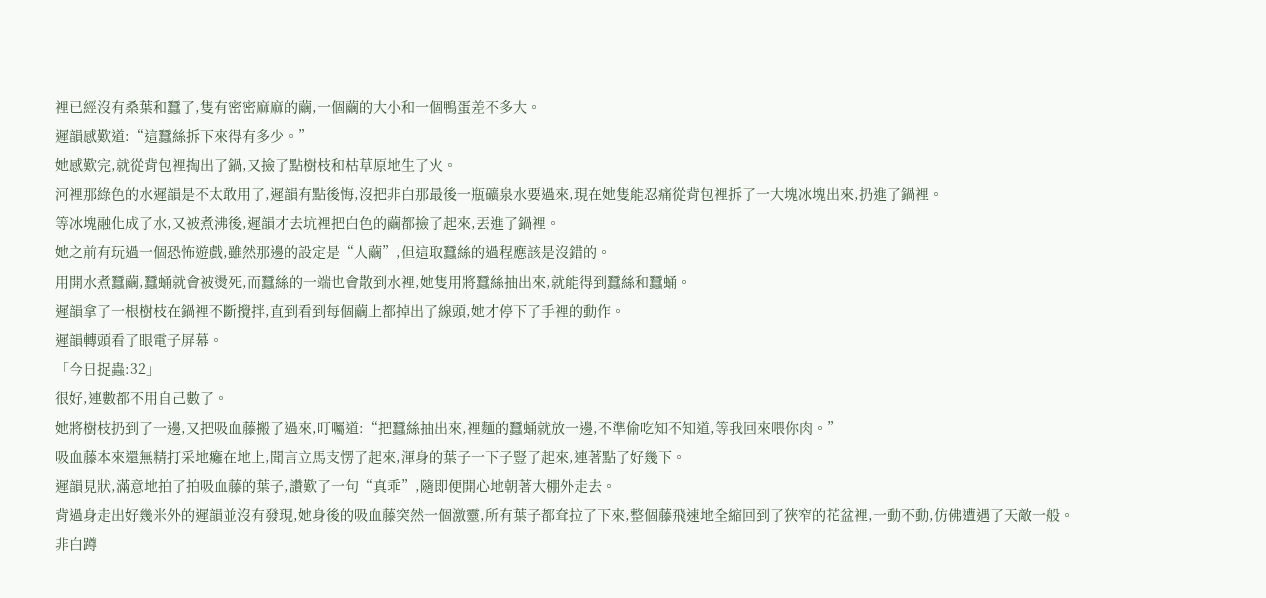裡已經沒有桑葉和蠶了,隻有密密麻麻的繭,一個繭的大小和一個鴨蛋差不多大。
遲韻感歎道:“這蠶絲拆下來得有多少。”
她感歎完,就從背包裡掏出了鍋,又撿了點樹枝和枯草原地生了火。
河裡那綠色的水遲韻是不太敢用了,遲韻有點後悔,沒把非白那最後一瓶礦泉水要過來,現在她隻能忍痛從背包裡拆了一大塊冰塊出來,扔進了鍋裡。
等冰塊融化成了水,又被煮沸後,遲韻才去坑裡把白色的繭都撿了起來,丟進了鍋裡。
她之前有玩過一個恐怖遊戲,雖然那邊的設定是“人繭”,但這取蠶絲的過程應該是沒錯的。
用開水煮蠶繭,蠶蛹就會被燙死,而蠶絲的一端也會散到水裡,她隻用將蠶絲抽出來,就能得到蠶絲和蠶蛹。
遲韻拿了一根樹枝在鍋裡不斷攪拌,直到看到每個繭上都掉出了線頭,她才停下了手裡的動作。
遲韻轉頭看了眼電子屏幕。
「今日捉蟲:32」
很好,連數都不用自己數了。
她將樹枝扔到了一邊,又把吸血藤搬了過來,叮囑道:“把蠶絲抽出來,裡麵的蠶蛹就放一邊,不準偷吃知不知道,等我回來喂你肉。”
吸血藤本來還無精打采地癱在地上,聞言立馬支愣了起來,渾身的葉子一下子豎了起來,連著點了好幾下。
遲韻見狀,滿意地拍了拍吸血藤的葉子,讚歎了一句“真乖”,隨即便開心地朝著大棚外走去。
背過身走出好幾米外的遲韻並沒有發現,她身後的吸血藤突然一個激靈,所有葉子都耷拉了下來,整個藤飛速地全縮回到了狹窄的花盆裡,一動不動,仿佛遭遇了天敵一般。
非白蹲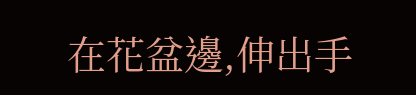在花盆邊,伸出手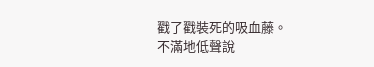戳了戳裝死的吸血藤。
不滿地低聲說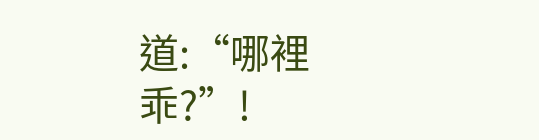道:“哪裡乖?”!